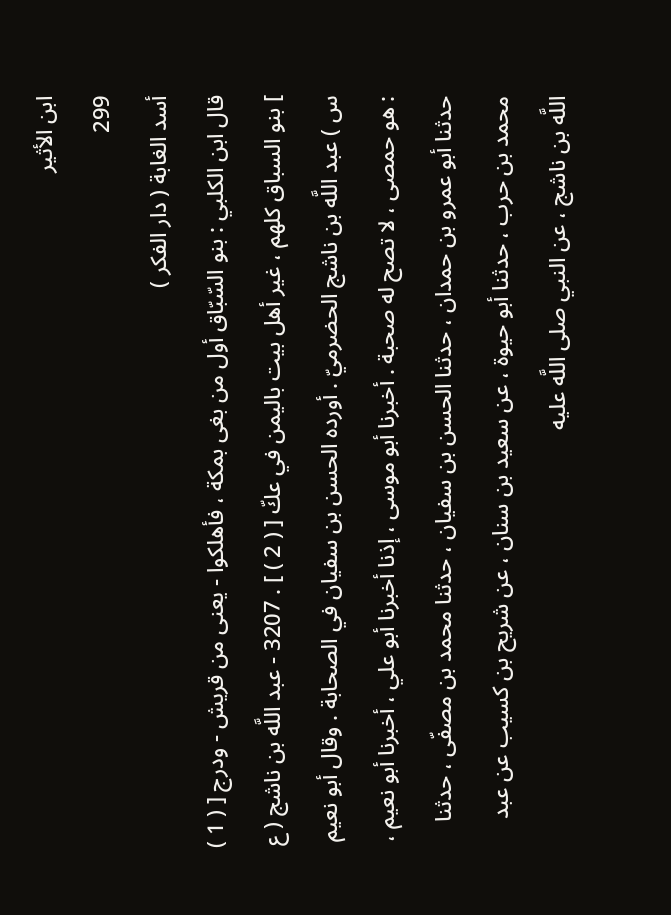ابن الأثير
299
أسد الغابة ( دار الفكر )
قال ابن الكلبي : بنو السّبّاق أول من بغى بمكة ، فأهلكوا - يعنى من قريش - ودرج [ ( 1 ) ] بنو السباق كلهم ، غير أهل بيت باليمن في عكّ [ ( 2 ) ] . 3207 - عبد اللَّه بن ناشج ( ع س ) عبد اللَّه بن ناشج الحضرميّ . أورده الحسن بن سفيان في الصحابة . وقال أبو نعيم : هو حمصى ، لا تصح له صحبة . أخبرنا أبو موسى ، إذنا أخبرنا أبو علي ، أخبرنا أبو نعيم ، حدثنا أبو عمرو بن حمدان ، حدثنا الحسن بن سفيان ، حدثنا محمد بن مصفّى ، حدثنا محمد بن حرب ، حدثنا أبو حيوة ، عن سعيد بن سنان ، عن شريح بن كسيب عن عبد اللَّه بن ناشج ، عن النبي صلى اللَّه عليه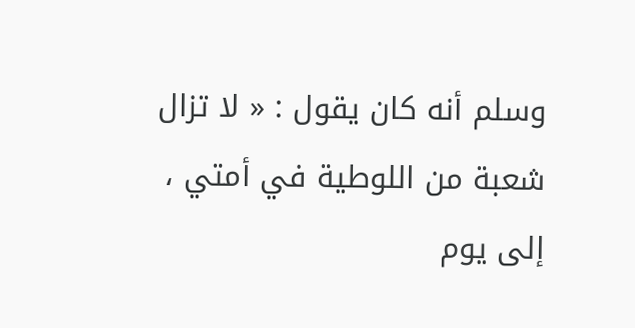وسلم أنه كان يقول : « لا تزال شعبة من اللوطية في أمتي ، إلى يوم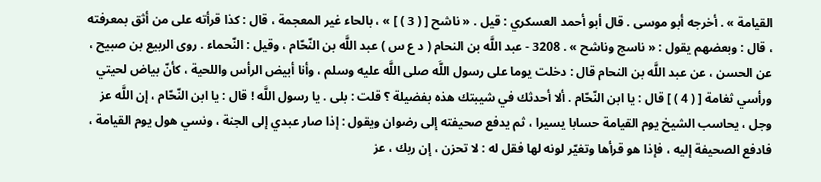القيامة » . أخرجه أبو موسى . قال أبو أحمد العسكري : قيل . « ناشح [ ( 3 ) ] » ، بالحاء غير المعجمة ، قال : كذا قرأته على من أثق بمعرفته ، قال : وبعضهم يقول : « ناسج وناشح » . 3208 - عبد اللَّه بن النحام ( د ع س ) عبد اللَّه بن النّحّام ، وقيل : النّحماء . روى الربيع بن صبيح ، عن الحسن ، عن عبد اللَّه بن النحام قال : دخلت يوما على رسول اللَّه صلى اللَّه عليه وسلم ، وأنا أبيض الرأس واللحية ، كأنّ بياض لحيتي ورأسي ثغامة [ ( 4 ) ] قال : يا ابن النّحّام . ألا أحدثك في شيبتك هذه بفضيلة ؟ قلت : بلى . يا رسول اللَّه ! قال : يا ابن النّحّام ، إن اللَّه عز وجل ، يحاسب الشيخ يوم القيامة حسابا يسيرا ، ثم يدفع صحيفته إلى رضوان ويقول : إذا صار عبدي إلى الجنة ، ونسي هول يوم القيامة ، فادفع الصحيفة إليه ، فإذا هو قرأها وتغيّر لونه لها فقل له : لا تحزن ، إن ربك ، عز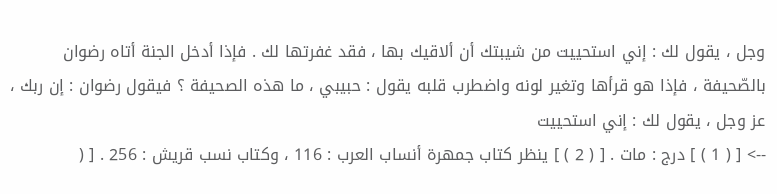وجل ، يقول لك : إني استحييت من شيبتك أن ألاقيك بها ، فقد غفرتها لك . فإذا أدخل الجنة أتاه رضوان بالصّحيفة ، فإذا هو قرأها وتغير لونه واضطرب قلبه يقول : حبيبي ، ما هذه الصحيفة ؟ فيقول رضوان : إن ربك ، عز وجل ، يقول لك : إني استحييت
--> [ ( 1 ) ] درج : مات . [ ( 2 ) ] ينظر كتاب جمهرة أنساب العرب : 116 ، وكتاب نسب قريش : 256 . [ (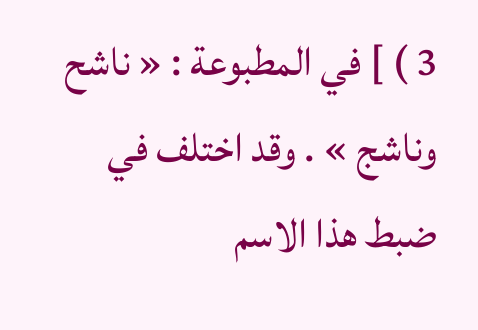3 ) ] في المطبوعة : « ناشح وناشج » . وقد اختلف في ضبط هذا الاسم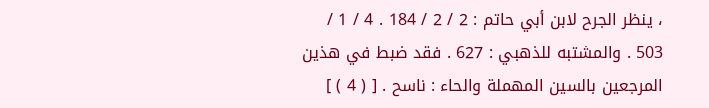، ينظر الجرح لابن أبي حاتم : 2 / 2 / 184 . 4 / 1 / 503 . والمشتبه للذهبي : 627 . فقد ضبط في هذين المرجعين بالسين المهملة والحاء : ناسح . [ ( 4 ) ]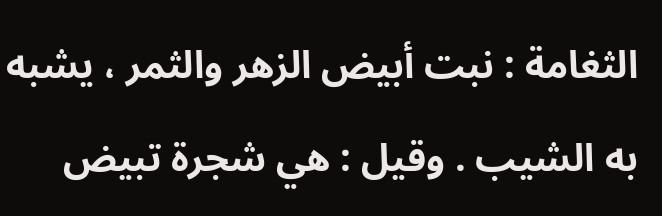الثغامة : نبت أبيض الزهر والثمر ، يشبه به الشيب . وقيل : هي شجرة تبيض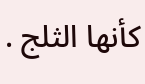كأنها الثلج .